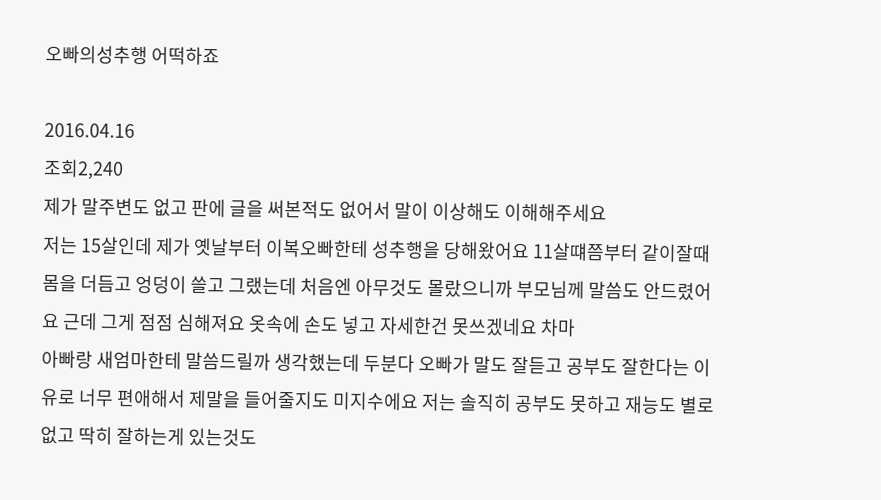오빠의성추행 어떡하죠

2016.04.16
조회2,240
제가 말주변도 없고 판에 글을 써본적도 없어서 말이 이상해도 이해해주세요
저는 15살인데 제가 옛날부터 이복오빠한테 성추행을 당해왔어요 11살떄쯤부터 같이잘때 몸을 더듬고 엉덩이 쓸고 그랬는데 처음엔 아무것도 몰랐으니까 부모님께 말씀도 안드렸어요 근데 그게 점점 심해져요 옷속에 손도 넣고 자세한건 못쓰겠네요 차마
아빠랑 새엄마한테 말씀드릴까 생각했는데 두분다 오빠가 말도 잘듣고 공부도 잘한다는 이유로 너무 편애해서 제말을 들어줄지도 미지수에요 저는 솔직히 공부도 못하고 재능도 별로 없고 딱히 잘하는게 있는것도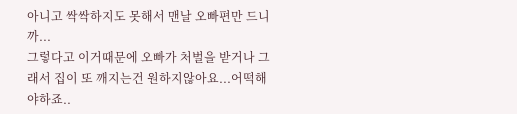아니고 싹싹하지도 못해서 맨날 오빠편만 드니까...
그렇다고 이거때문에 오빠가 처벌을 받거나 그래서 집이 또 깨지는건 원하지않아요...어떡해야하죠..